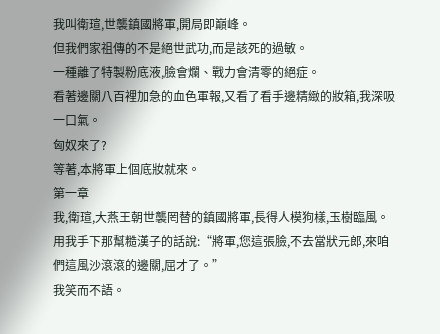我叫衛瑄,世襲鎮國將軍,開局即巔峰。
但我們家祖傳的不是絕世武功,而是該死的過敏。
一種離了特製粉底液,臉會爛、戰力會清零的絕症。
看著邊關八百裡加急的血色軍報,又看了看手邊精緻的妝箱,我深吸一口氣。
匈奴來了?
等著,本將軍上個底妝就來。
第一章
我,衛瑄,大燕王朝世襲罔替的鎮國將軍,長得人模狗樣,玉樹臨風。
用我手下那幫糙漢子的話說:“將軍,您這張臉,不去當狀元郎,來咱們這風沙滾滾的邊關,屈才了。”
我笑而不語。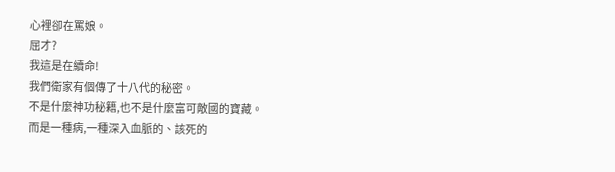心裡卻在罵娘。
屈才?
我這是在續命!
我們衛家有個傳了十八代的秘密。
不是什麼神功秘籍,也不是什麼富可敵國的寶藏。
而是一種病,一種深入血脈的、該死的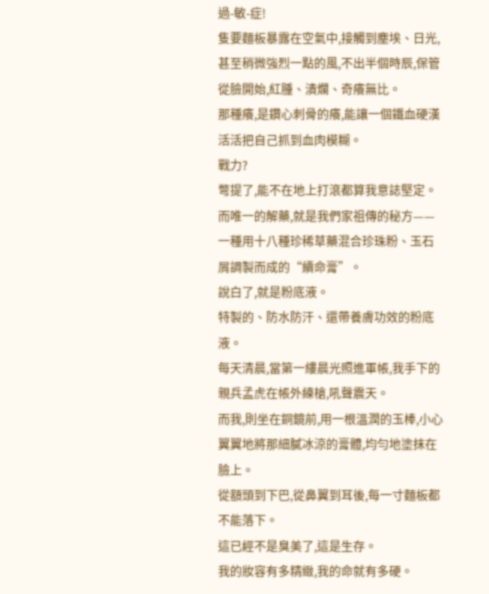過-敏-症!
隻要麵板暴露在空氣中,接觸到塵埃、日光,甚至稍微強烈一點的風,不出半個時辰,保管從臉開始,紅腫、潰爛、奇癢無比。
那種癢,是鑽心刺骨的癢,能讓一個鐵血硬漢活活把自己抓到血肉模糊。
戰力?
彆提了,能不在地上打滾都算我意誌堅定。
而唯一的解藥,就是我們家祖傳的秘方——一種用十八種珍稀草藥混合珍珠粉、玉石屑調製而成的“續命膏”。
說白了,就是粉底液。
特製的、防水防汗、還帶養膚功效的粉底液。
每天清晨,當第一縷晨光照進軍帳,我手下的親兵孟虎在帳外練槍,吼聲震天。
而我,則坐在銅鏡前,用一根溫潤的玉棒,小心翼翼地將那細膩冰涼的膏體,均勻地塗抹在臉上。
從額頭到下巴,從鼻翼到耳後,每一寸麵板都不能落下。
這已經不是臭美了,這是生存。
我的妝容有多精緻,我的命就有多硬。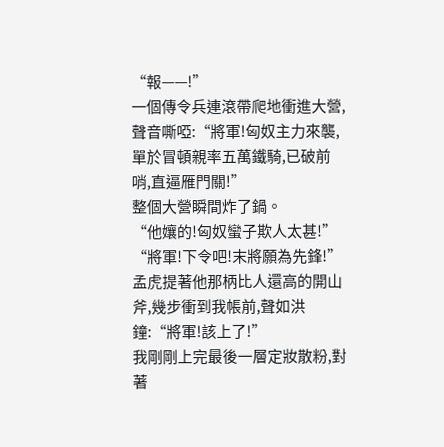“報——!”
一個傳令兵連滾帶爬地衝進大營,聲音嘶啞:“將軍!匈奴主力來襲,單於冒頓親率五萬鐵騎,已破前哨,直逼雁門關!”
整個大營瞬間炸了鍋。
“他孃的!匈奴蠻子欺人太甚!”
“將軍!下令吧!末將願為先鋒!”
孟虎提著他那柄比人還高的開山斧,幾步衝到我帳前,聲如洪鐘:“將軍!該上了!”
我剛剛上完最後一層定妝散粉,對著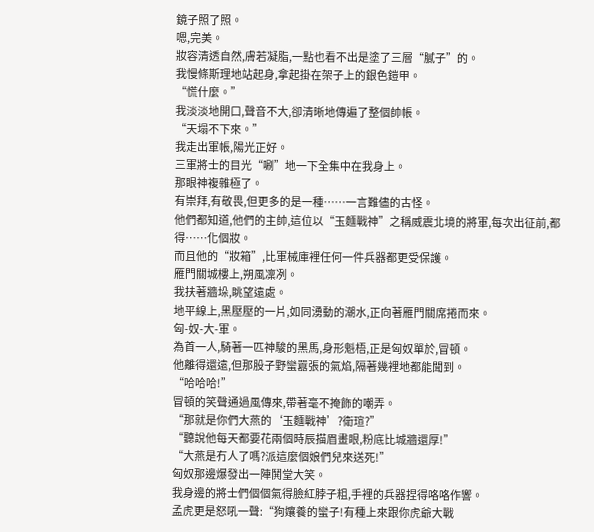鏡子照了照。
嗯,完美。
妝容清透自然,膚若凝脂,一點也看不出是塗了三層“膩子”的。
我慢條斯理地站起身,拿起掛在架子上的銀色鎧甲。
“慌什麼。”
我淡淡地開口,聲音不大,卻清晰地傳遍了整個帥帳。
“天塌不下來。”
我走出軍帳,陽光正好。
三軍將士的目光“唰”地一下全集中在我身上。
那眼神複雜極了。
有崇拜,有敬畏,但更多的是一種……一言難儘的古怪。
他們都知道,他們的主帥,這位以“玉麵戰神”之稱威震北境的將軍,每次出征前,都得……化個妝。
而且他的“妝箱”,比軍械庫裡任何一件兵器都更受保護。
雁門關城樓上,朔風凜冽。
我扶著牆垛,眺望遠處。
地平線上,黑壓壓的一片,如同湧動的潮水,正向著雁門關席捲而來。
匈-奴-大-軍。
為首一人,騎著一匹神駿的黑馬,身形魁梧,正是匈奴單於,冒頓。
他離得還遠,但那股子野蠻囂張的氣焰,隔著幾裡地都能聞到。
“哈哈哈!”
冒頓的笑聲通過風傳來,帶著毫不掩飾的嘲弄。
“那就是你們大燕的‘玉麵戰神’?衛瑄?”
“聽說他每天都要花兩個時辰描眉畫眼,粉底比城牆還厚!”
“大燕是冇人了嗎?派這麼個娘們兒來送死!”
匈奴那邊爆發出一陣鬨堂大笑。
我身邊的將士們個個氣得臉紅脖子粗,手裡的兵器捏得咯咯作響。
孟虎更是怒吼一聲:“狗孃養的蠻子!有種上來跟你虎爺大戰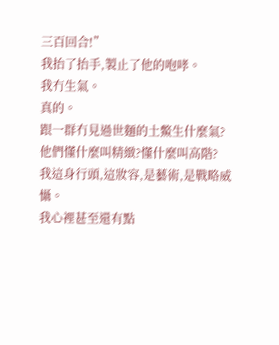三百回合!”
我抬了抬手,製止了他的咆哮。
我冇生氣。
真的。
跟一群冇見過世麵的土鱉生什麼氣?
他們懂什麼叫精緻?懂什麼叫高階?
我這身行頭,這妝容,是藝術,是戰略威懾。
我心裡甚至還有點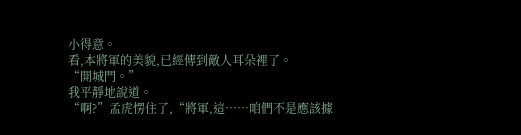小得意。
看,本將軍的美貌,已經傳到敵人耳朵裡了。
“開城門。”
我平靜地說道。
“啊?”孟虎愣住了,“將軍,這……咱們不是應該據